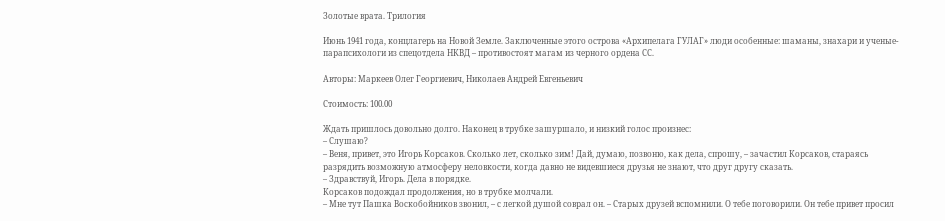Золотые врата. Трилогия

Июнь 1941 года, концлагерь на Новой Земле. Заключенные этого острова «Архипелага ГУЛАГ» люди особенные: шаманы, знахари и ученые-парапсихологи из спецотдела НКВД – противостоят магам из черного ордена СС.

Авторы: Маркеев Олег Георгиевич, Николаев Андрей Евгеньевич

Стоимость: 100.00

Ждать пришлось довольно долго. Наконец в трубке зашуршало, и низкий голос произнес:
– Слушаю?
– Веня, привет, это Игорь Корсаков. Сколько лет, сколько зим! Дай, думаю, позвоню, как дела, спрошу, – зачастил Корсаков, стараясь разрядить возможную атмосферу неловкости, когда давно не видевшиеся друзья не знают, что друг другу сказать.
– Здравствуй, Игорь. Дела в порядке.
Корсаков подождал продолжения, но в трубке молчали.
– Мне тут Пашка Воскобойников звонил, – с легкой душой соврал он. – Старых друзей вспомнили. О тебе поговорили. Он тебе привет просил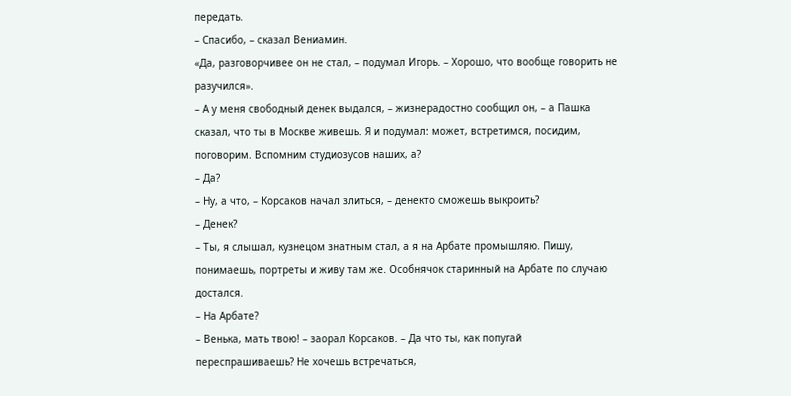передать.
– Спасибо, – сказал Вениамин.
«Да, разговорчивее он не стал, – подумал Игорь. – Хорошо, что вообще говорить не разучился».
– А у меня свободный денек выдался, – жизнерадостно сообщил он, – а Пашка сказал, что ты в Москве живешь. Я и подумал: может, встретимся, посидим, поговорим. Вспомним студиозусов наших, а?
– Да?
– Ну, а что, – Корсаков начал злиться, – денекто сможешь выкроить?
– Денек?
– Ты, я слышал, кузнецом знатным стал, а я на Арбате промышляю. Пишу, понимаешь, портреты и живу там же. Особнячок старинный на Арбате по случаю достался.
– На Арбате?
– Венька, мать твою! – заорал Корсаков. – Да что ты, как попугай переспрашиваешь? Не хочешь встречаться,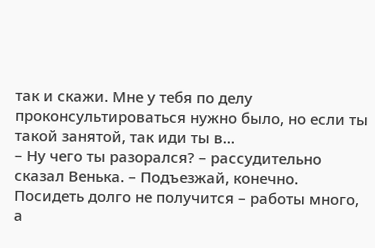так и скажи. Мне у тебя по делу проконсультироваться нужно было, но если ты такой занятой, так иди ты в…
– Ну чего ты разорался? – рассудительно сказал Венька. – Подъезжай, конечно. Посидеть долго не получится – работы много, а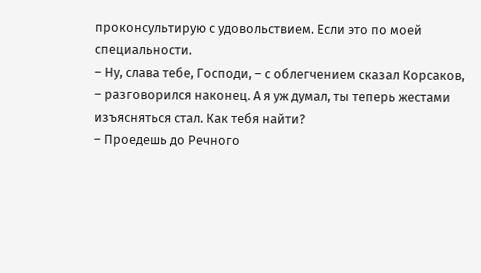проконсультирую с удовольствием. Если это по моей специальности.
– Ну, слава тебе, Господи, – с облегчением сказал Корсаков, – разговорился наконец. А я уж думал, ты теперь жестами изъясняться стал. Как тебя найти?
– Проедешь до Речного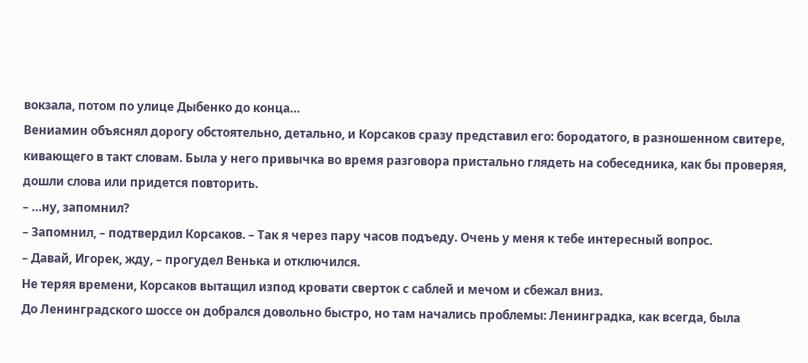вокзала, потом по улице Дыбенко до конца…
Вениамин объяснял дорогу обстоятельно, детально, и Корсаков сразу представил его: бородатого, в разношенном свитере, кивающего в такт словам. Была у него привычка во время разговора пристально глядеть на собеседника, как бы проверяя, дошли слова или придется повторить.
– …ну, запомнил?
– Запомнил, – подтвердил Корсаков. – Так я через пару часов подъеду. Очень у меня к тебе интересный вопрос.
– Давай, Игорек, жду, – прогудел Венька и отключился.
Не теряя времени, Корсаков вытащил изпод кровати сверток с саблей и мечом и сбежал вниз.
До Ленинградского шоссе он добрался довольно быстро, но там начались проблемы: Ленинградка, как всегда, была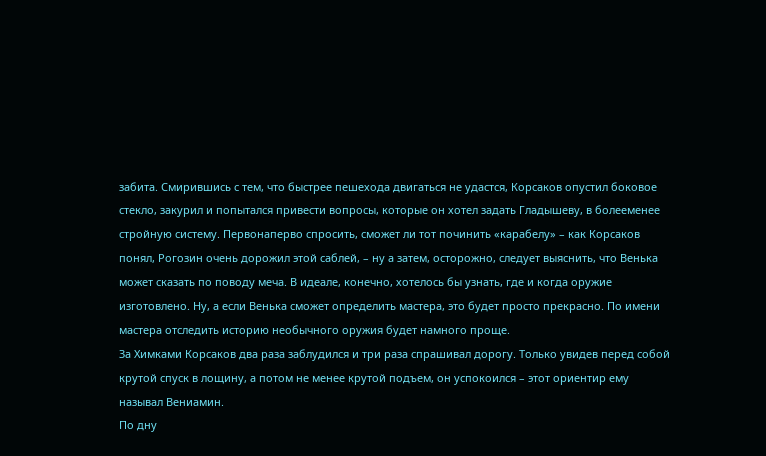забита. Смирившись с тем, что быстрее пешехода двигаться не удастся, Корсаков опустил боковое стекло, закурил и попытался привести вопросы, которые он хотел задать Гладышеву, в болееменее стройную систему. Первонаперво спросить, сможет ли тот починить «карабелу» – как Корсаков понял, Рогозин очень дорожил этой саблей, – ну а затем, осторожно, следует выяснить, что Венька может сказать по поводу меча. В идеале, конечно, хотелось бы узнать, где и когда оружие изготовлено. Ну, а если Венька сможет определить мастера, это будет просто прекрасно. По имени мастера отследить историю необычного оружия будет намного проще.
За Химками Корсаков два раза заблудился и три раза спрашивал дорогу. Только увидев перед собой крутой спуск в лощину, а потом не менее крутой подъем, он успокоился – этот ориентир ему называл Вениамин.
По дну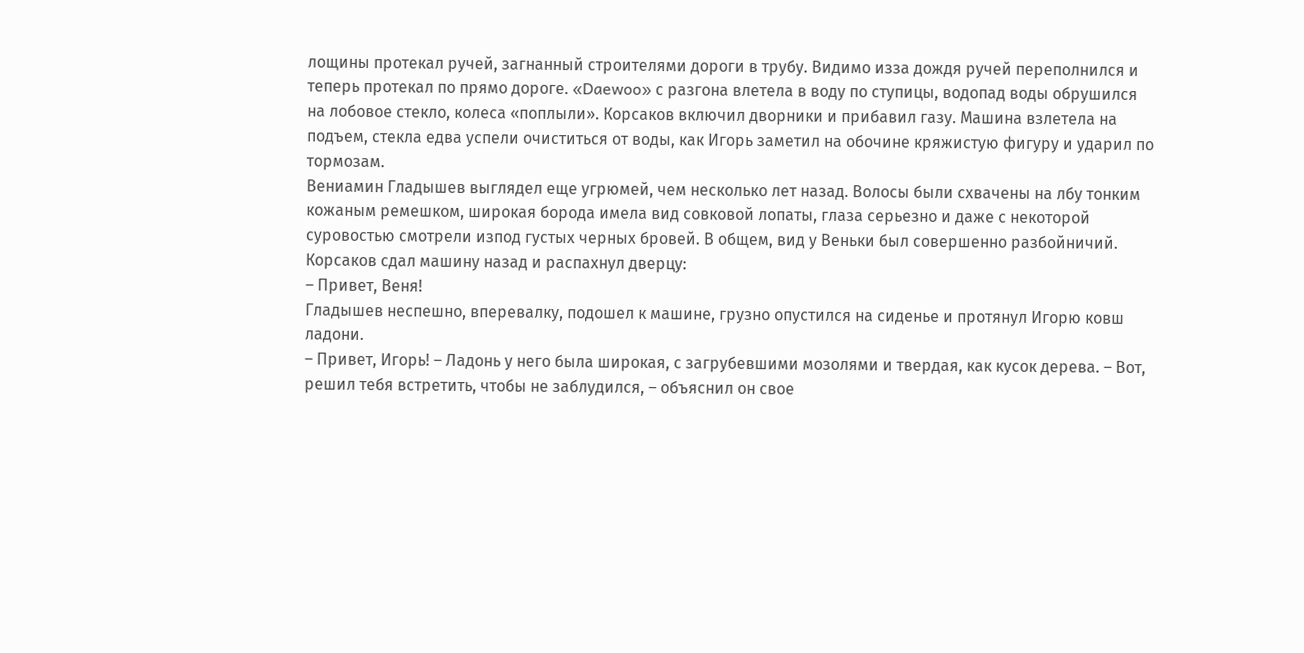лощины протекал ручей, загнанный строителями дороги в трубу. Видимо изза дождя ручей переполнился и теперь протекал по прямо дороге. «Daewoo» с разгона влетела в воду по ступицы, водопад воды обрушился на лобовое стекло, колеса «поплыли». Корсаков включил дворники и прибавил газу. Машина взлетела на подъем, стекла едва успели очиститься от воды, как Игорь заметил на обочине кряжистую фигуру и ударил по тормозам.
Вениамин Гладышев выглядел еще угрюмей, чем несколько лет назад. Волосы были схвачены на лбу тонким кожаным ремешком, широкая борода имела вид совковой лопаты, глаза серьезно и даже с некоторой суровостью смотрели изпод густых черных бровей. В общем, вид у Веньки был совершенно разбойничий.
Корсаков сдал машину назад и распахнул дверцу:
– Привет, Веня!
Гладышев неспешно, вперевалку, подошел к машине, грузно опустился на сиденье и протянул Игорю ковш ладони.
– Привет, Игорь! – Ладонь у него была широкая, с загрубевшими мозолями и твердая, как кусок дерева. – Вот, решил тебя встретить, чтобы не заблудился, – объяснил он свое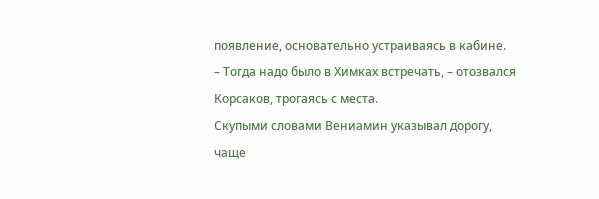появление, основательно устраиваясь в кабине.
– Тогда надо было в Химках встречать, – отозвался Корсаков, трогаясь с места.
Скупыми словами Вениамин указывал дорогу, чаще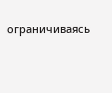ограничиваясь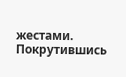жестами. Покрутившись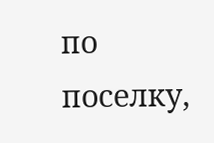по поселку,